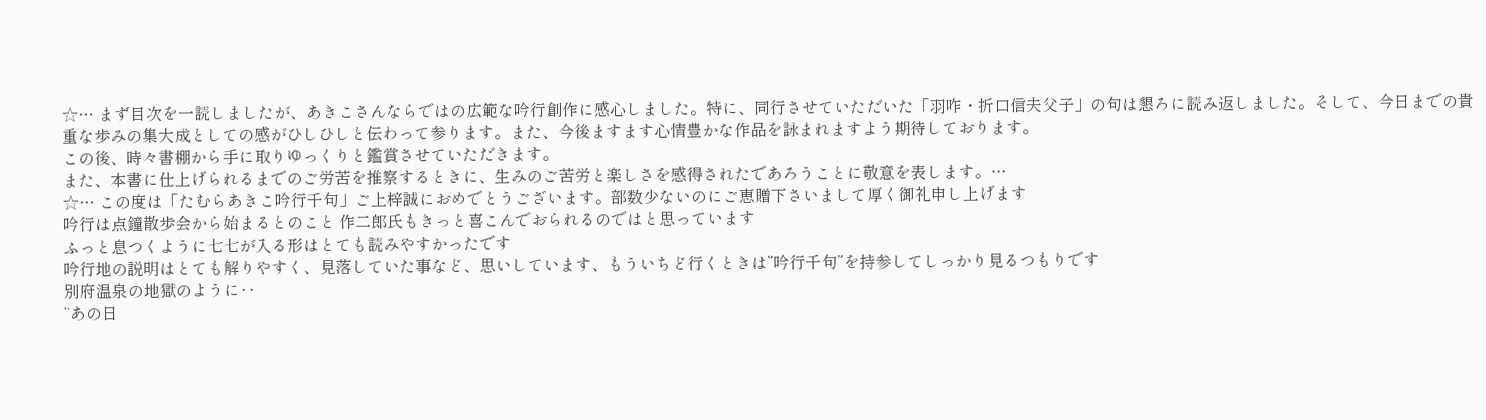☆… まず目次を一読しましたが、あきこさんならではの広範な吟行創作に感心しました。特に、同行させていただいた「羽咋・折口信夫父子」の句は懇ろに読み返しました。そして、今日までの貴重な歩みの集大成としての感がひしひしと伝わって参ります。また、今後ますます心情豊かな作品を詠まれますよう期待しております。
この後、時々書棚から手に取りゆっくりと鑑賞させていただきます。
また、本書に仕上げられるまでのご労苦を推察するときに、生みのご苦労と楽しさを感得されたであろうことに敬意を表します。…
☆… この度は「たむらあきこ吟行千句」ご上梓誠におめでとうございます。部数少ないのにご恵贈下さいまして厚く御礼申し上げます
吟行は点鐘散歩会から始まるとのこと 作二郎氏もきっと喜こんでおられるのではと思っています
ふっと息つくように七七が入る形はとても読みやすかったです
吟行地の説明はとても解りやすく、見落していた事など、思いしています、もういちど行くときは”吟行千句”を持参してしっかり見るつもりです
別府温泉の地獄のように‥
“あの日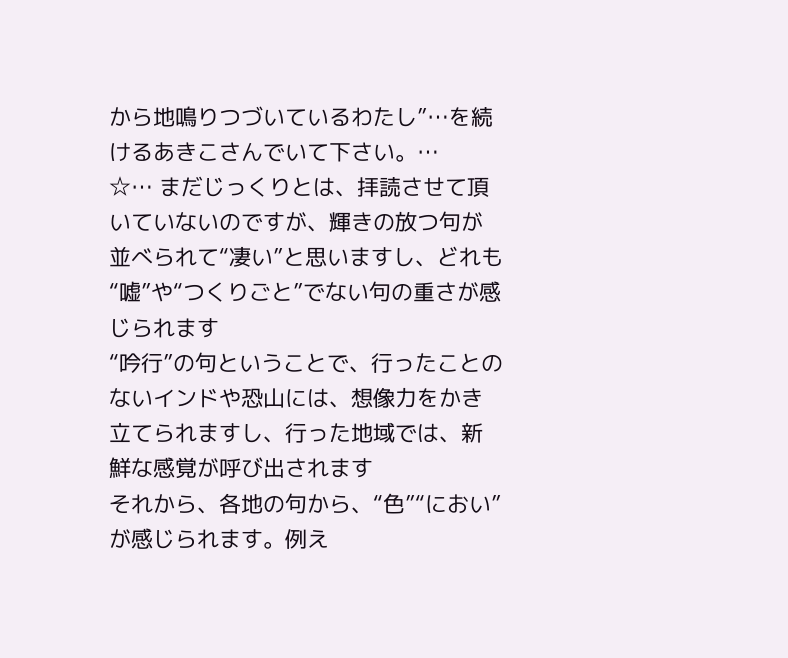から地鳴りつづいているわたし”…を続けるあきこさんでいて下さい。…
☆… まだじっくりとは、拝読させて頂いていないのですが、輝きの放つ句が並べられて“凄い”と思いますし、どれも“嘘”や“つくりごと”でない句の重さが感じられます
“吟行”の句ということで、行ったことのないインドや恐山には、想像力をかき立てられますし、行った地域では、新鮮な感覚が呼び出されます
それから、各地の句から、“色”“におい”が感じられます。例え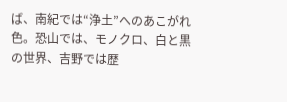ば、南紀では“浄土”へのあこがれ色。恐山では、モノクロ、白と黒の世界、吉野では歴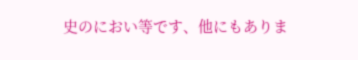史のにおい等です、他にもありま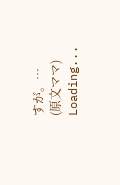すが。…
(原文ママ)
Loading...